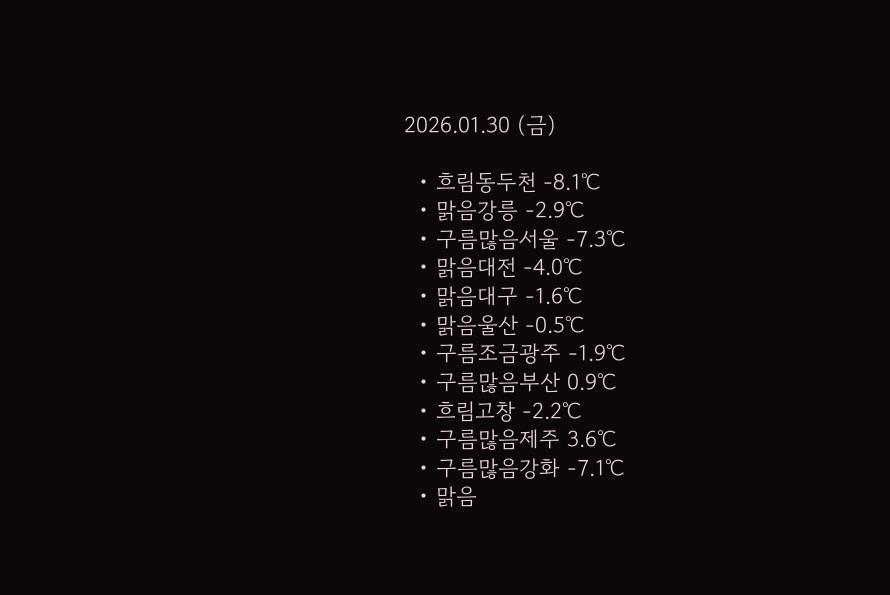2026.01.30 (금)

  • 흐림동두천 -8.1℃
  • 맑음강릉 -2.9℃
  • 구름많음서울 -7.3℃
  • 맑음대전 -4.0℃
  • 맑음대구 -1.6℃
  • 맑음울산 -0.5℃
  • 구름조금광주 -1.9℃
  • 구름많음부산 0.9℃
  • 흐림고창 -2.2℃
  • 구름많음제주 3.6℃
  • 구름많음강화 -7.1℃
  • 맑음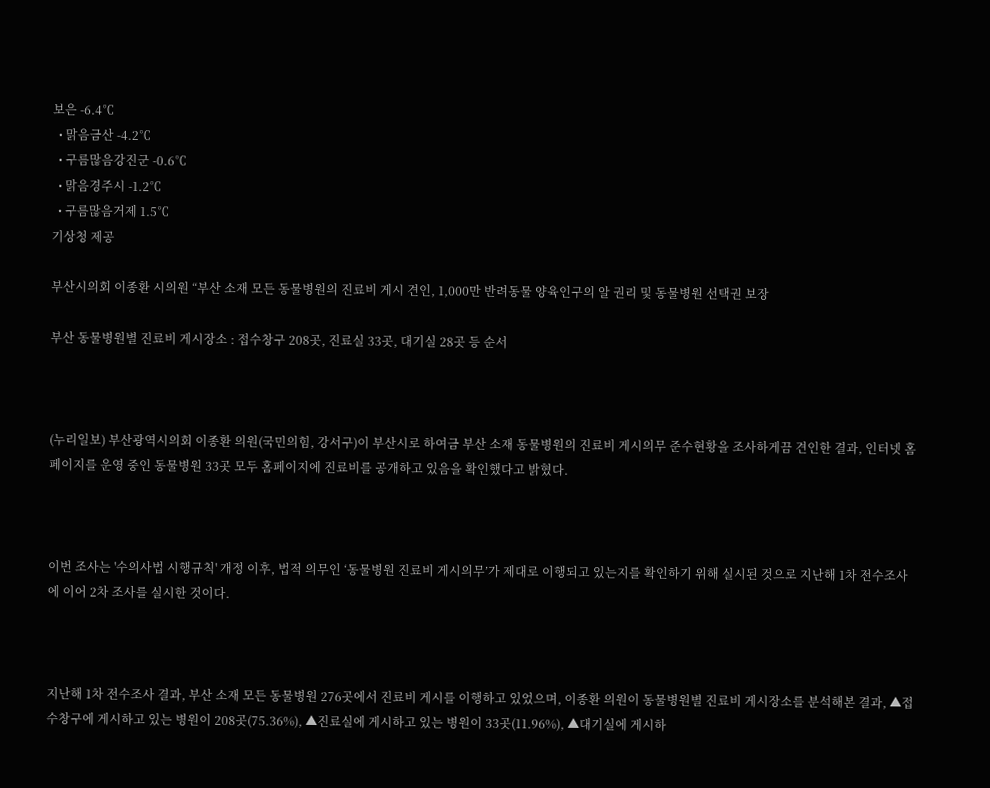보은 -6.4℃
  • 맑음금산 -4.2℃
  • 구름많음강진군 -0.6℃
  • 맑음경주시 -1.2℃
  • 구름많음거제 1.5℃
기상청 제공

부산시의회 이종환 시의원 “부산 소재 모든 동물병원의 진료비 게시 견인, 1,000만 반려동물 양육인구의 알 권리 및 동물병원 선택권 보장

부산 동물병원별 진료비 게시장소 : 접수창구 208곳, 진료실 33곳, 대기실 28곳 등 순서



(누리일보) 부산광역시의회 이종환 의원(국민의힘, 강서구)이 부산시로 하여금 부산 소재 동물병원의 진료비 게시의무 준수현황을 조사하게끔 견인한 결과, 인터넷 홈페이지를 운영 중인 동물병원 33곳 모두 홈페이지에 진료비를 공개하고 있음을 확인했다고 밝혔다.



이번 조사는 '수의사법 시행규칙' 개정 이후, 법적 의무인 ‘동물병원 진료비 게시의무’가 제대로 이행되고 있는지를 확인하기 위해 실시된 것으로 지난해 1차 전수조사에 이어 2차 조사를 실시한 것이다.



지난해 1차 전수조사 결과, 부산 소재 모든 동물병원 276곳에서 진료비 게시를 이행하고 있었으며, 이종환 의원이 동물병원별 진료비 게시장소를 분석해본 결과, ▲접수창구에 게시하고 있는 병원이 208곳(75.36%), ▲진료실에 게시하고 있는 병원이 33곳(11.96%), ▲대기실에 게시하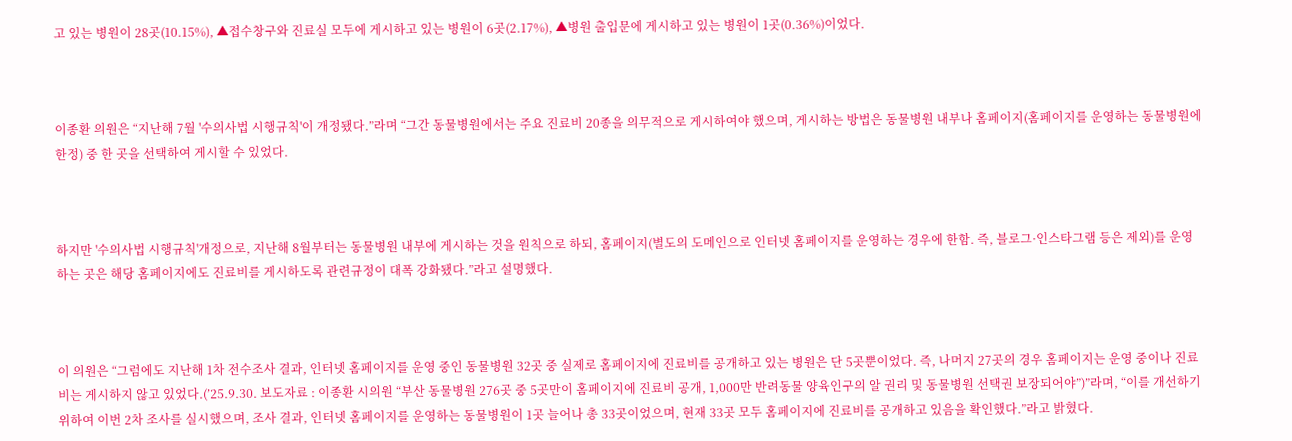고 있는 병원이 28곳(10.15%), ▲접수창구와 진료실 모두에 게시하고 있는 병원이 6곳(2.17%), ▲병원 출입문에 게시하고 있는 병원이 1곳(0.36%)이었다.



이종환 의원은 “지난해 7월 '수의사법 시행규칙'이 개정됐다.”라며 “그간 동물병원에서는 주요 진료비 20종을 의무적으로 게시하여야 했으며, 게시하는 방법은 동물병원 내부나 홈페이지(홈페이지를 운영하는 동물병원에 한정) 중 한 곳을 선택하여 게시할 수 있었다.



하지만 '수의사법 시행규칙'개정으로, 지난해 8월부터는 동물병원 내부에 게시하는 것을 원칙으로 하되, 홈페이지(별도의 도메인으로 인터넷 홈페이지를 운영하는 경우에 한함. 즉, 블로그·인스타그램 등은 제외)를 운영하는 곳은 해당 홈페이지에도 진료비를 게시하도록 관련규정이 대폭 강화됐다.”라고 설명했다.



이 의원은 “그럼에도 지난해 1차 전수조사 결과, 인터넷 홈페이지를 운영 중인 동물병원 32곳 중 실제로 홈페이지에 진료비를 공개하고 있는 병원은 단 5곳뿐이었다. 즉, 나머지 27곳의 경우 홈페이지는 운영 중이나 진료비는 게시하지 않고 있었다.(’25.9.30. 보도자료 : 이종환 시의원 “부산 동물병원 276곳 중 5곳만이 홈페이지에 진료비 공개, 1,000만 반려동물 양육인구의 알 권리 및 동물병원 선택권 보장되어야”)”라며, “이를 개선하기 위하여 이번 2차 조사를 실시했으며, 조사 결과, 인터넷 홈페이지를 운영하는 동물병원이 1곳 늘어나 총 33곳이었으며, 현재 33곳 모두 홈페이지에 진료비를 공개하고 있음을 확인했다.”라고 밝혔다.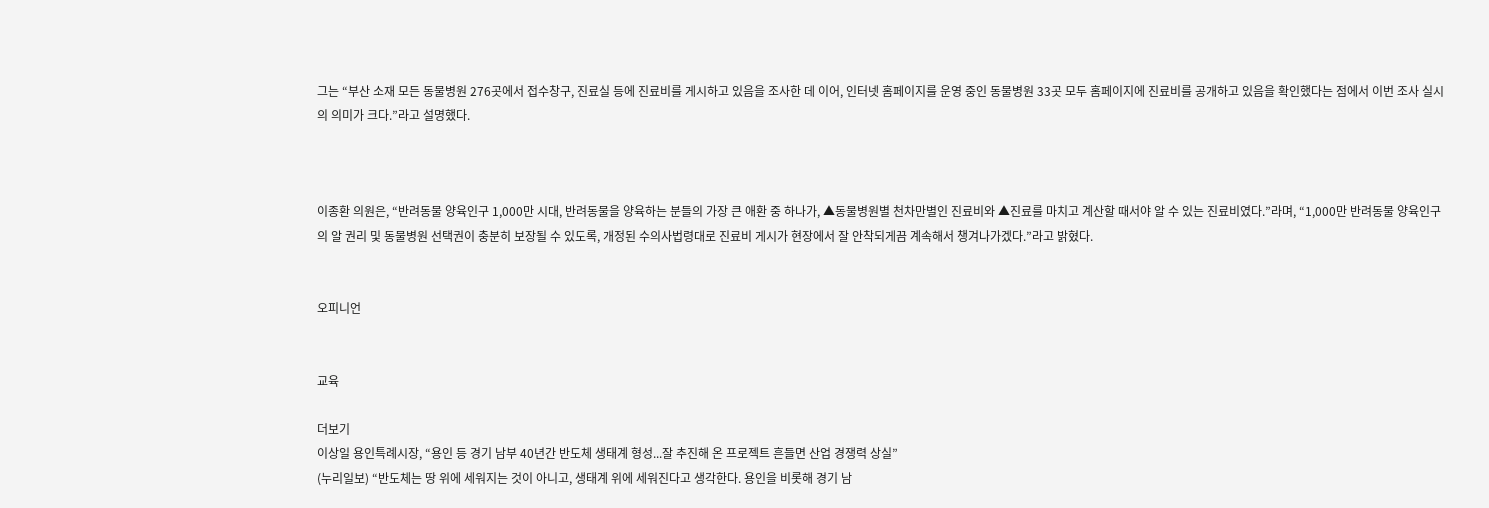그는 “부산 소재 모든 동물병원 276곳에서 접수창구, 진료실 등에 진료비를 게시하고 있음을 조사한 데 이어, 인터넷 홈페이지를 운영 중인 동물병원 33곳 모두 홈페이지에 진료비를 공개하고 있음을 확인했다는 점에서 이번 조사 실시의 의미가 크다.”라고 설명했다.



이종환 의원은, “반려동물 양육인구 1,000만 시대, 반려동물을 양육하는 분들의 가장 큰 애환 중 하나가, ▲동물병원별 천차만별인 진료비와 ▲진료를 마치고 계산할 때서야 알 수 있는 진료비였다.”라며, “1,000만 반려동물 양육인구의 알 권리 및 동물병원 선택권이 충분히 보장될 수 있도록, 개정된 수의사법령대로 진료비 게시가 현장에서 잘 안착되게끔 계속해서 챙겨나가겠다.”라고 밝혔다.


오피니언


교육

더보기
이상일 용인특례시장, “용인 등 경기 남부 40년간 반도체 생태계 형성...잘 추진해 온 프로젝트 흔들면 산업 경쟁력 상실”
(누리일보) “반도체는 땅 위에 세워지는 것이 아니고, 생태계 위에 세워진다고 생각한다. 용인을 비롯해 경기 남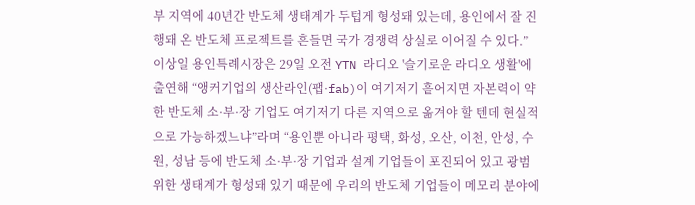부 지역에 40년간 반도체 생태계가 두텁게 형성돼 있는데, 용인에서 잘 진행돼 온 반도체 프로젝트를 흔들면 국가 경쟁력 상실로 이어질 수 있다.” 이상일 용인특례시장은 29일 오전 YTN 라디오 '슬기로운 라디오 생활'에 출연해 “앵커기업의 생산라인(팹·fab)이 여기저기 흩어지면 자본력이 약한 반도체 소·부·장 기업도 여기저기 다른 지역으로 옮겨야 할 텐데 현실적으로 가능하겠느냐”라며 “용인뿐 아니라 평택, 화성, 오산, 이천, 안성, 수원, 성남 등에 반도체 소·부·장 기업과 설계 기업들이 포진되어 있고 광범위한 생태계가 형성돼 있기 때문에 우리의 반도체 기업들이 메모리 분야에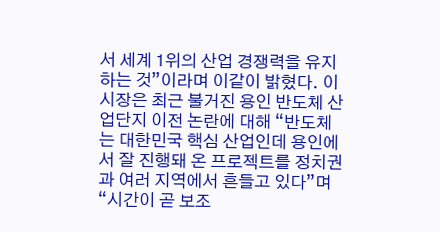서 세계 1위의 산업 경쟁력을 유지하는 것”이라며 이같이 밝혔다. 이 시장은 최근 불거진 용인 반도체 산업단지 이전 논란에 대해 “반도체는 대한민국 핵심 산업인데 용인에서 잘 진행돼 온 프로젝트를 정치권과 여러 지역에서 흔들고 있다”며 “시간이 곧 보조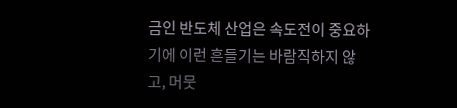금인 반도체 산업은 속도전이 중요하기에 이런 흔들기는 바람직하지 않고, 머뭇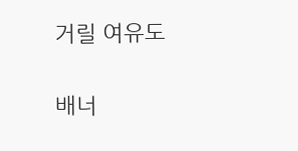거릴 여유도


배너